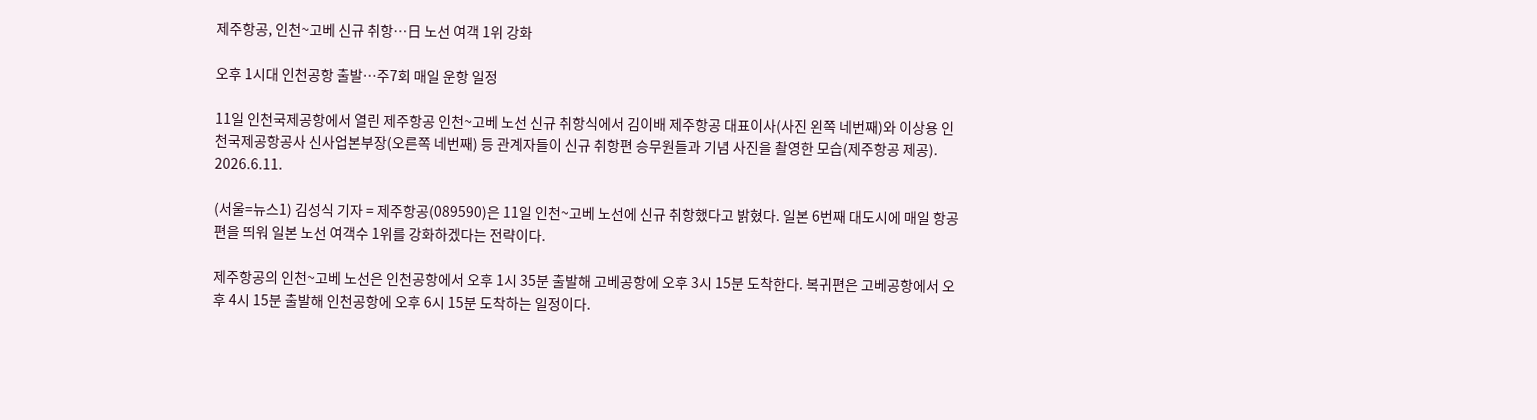제주항공, 인천~고베 신규 취항…日 노선 여객 1위 강화

오후 1시대 인천공항 출발…주7회 매일 운항 일정

11일 인천국제공항에서 열린 제주항공 인천~고베 노선 신규 취항식에서 김이배 제주항공 대표이사(사진 왼쪽 네번째)와 이상용 인천국제공항공사 신사업본부장(오른쪽 네번째) 등 관계자들이 신규 취항편 승무원들과 기념 사진을 촬영한 모습(제주항공 제공). 2026.6.11.

(서울=뉴스1) 김성식 기자 = 제주항공(089590)은 11일 인천~고베 노선에 신규 취항했다고 밝혔다. 일본 6번째 대도시에 매일 항공편을 띄워 일본 노선 여객수 1위를 강화하겠다는 전략이다.

제주항공의 인천~고베 노선은 인천공항에서 오후 1시 35분 출발해 고베공항에 오후 3시 15분 도착한다. 복귀편은 고베공항에서 오후 4시 15분 출발해 인천공항에 오후 6시 15분 도착하는 일정이다.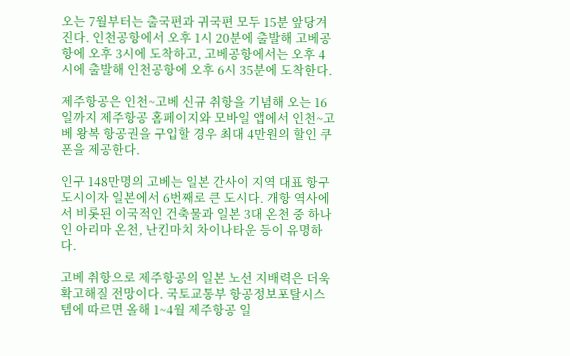오는 7월부터는 출국편과 귀국편 모두 15분 앞당겨진다. 인천공항에서 오후 1시 20분에 출발해 고베공항에 오후 3시에 도착하고, 고베공항에서는 오후 4시에 출발해 인천공항에 오후 6시 35분에 도착한다.

제주항공은 인천~고베 신규 취항을 기념해 오는 16일까지 제주항공 홈페이지와 모바일 앱에서 인천~고베 왕복 항공권을 구입할 경우 최대 4만원의 할인 쿠폰을 제공한다.

인구 148만명의 고베는 일본 간사이 지역 대표 항구 도시이자 일본에서 6번째로 큰 도시다. 개항 역사에서 비롯된 이국적인 건축물과 일본 3대 온천 중 하나인 아리마 온천, 난킨마치 차이나타운 등이 유명하다.

고베 취항으로 제주항공의 일본 노선 지배력은 더욱 확고해질 전망이다. 국토교통부 항공정보포탈시스템에 따르면 올해 1~4월 제주항공 일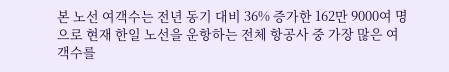본 노선 여객수는 전년 동기 대비 36% 증가한 162만 9000여 명으로 현재 한일 노선을 운항하는 전체 항공사 중 가장 많은 여객수를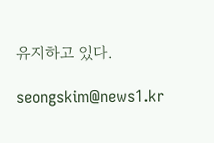유지하고 있다.

seongskim@news1.kr